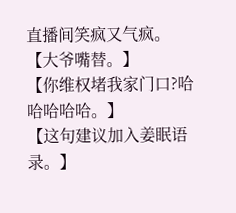直播间笑疯又气疯。
【大爷嘴替。】
【你维权堵我家门口?哈哈哈哈哈。】
【这句建议加入姜眠语录。】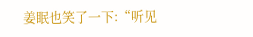姜眠也笑了一下:“听见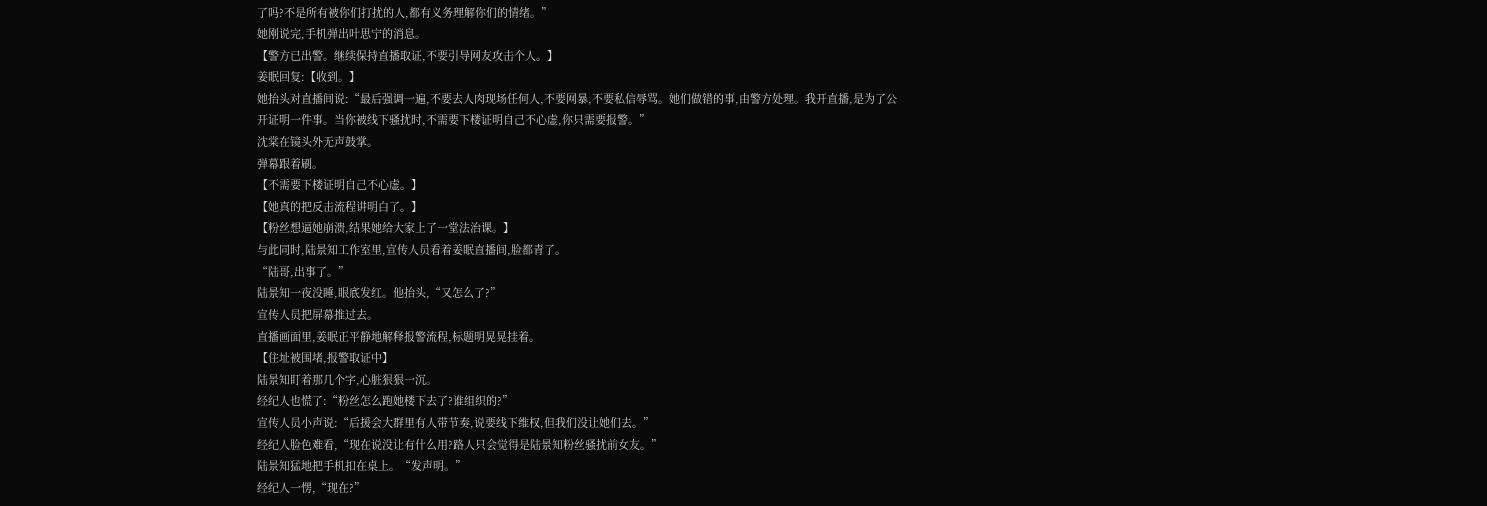了吗?不是所有被你们打扰的人,都有义务理解你们的情绪。”
她刚说完,手机弹出叶思宁的消息。
【警方已出警。继续保持直播取证,不要引导网友攻击个人。】
姜眠回复:【收到。】
她抬头对直播间说:“最后强调一遍,不要去人肉现场任何人,不要网暴,不要私信辱骂。她们做错的事,由警方处理。我开直播,是为了公开证明一件事。当你被线下骚扰时,不需要下楼证明自己不心虚,你只需要报警。”
沈棠在镜头外无声鼓掌。
弹幕跟着刷。
【不需要下楼证明自己不心虚。】
【她真的把反击流程讲明白了。】
【粉丝想逼她崩溃,结果她给大家上了一堂法治课。】
与此同时,陆景知工作室里,宣传人员看着姜眠直播间,脸都青了。
“陆哥,出事了。”
陆景知一夜没睡,眼底发红。他抬头,“又怎么了?”
宣传人员把屏幕推过去。
直播画面里,姜眠正平静地解释报警流程,标题明晃晃挂着。
【住址被围堵,报警取证中】
陆景知盯着那几个字,心脏狠狠一沉。
经纪人也慌了:“粉丝怎么跑她楼下去了?谁组织的?”
宣传人员小声说:“后援会大群里有人带节奏,说要线下维权,但我们没让她们去。”
经纪人脸色难看,“现在说没让有什么用?路人只会觉得是陆景知粉丝骚扰前女友。”
陆景知猛地把手机扣在桌上。“发声明。”
经纪人一愣,“现在?”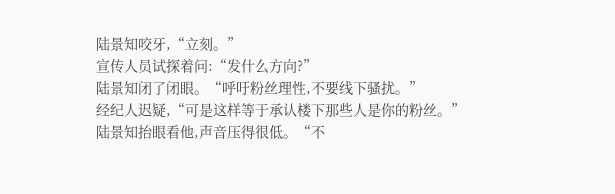陆景知咬牙,“立刻。”
宣传人员试探着问:“发什么方向?”
陆景知闭了闭眼。“呼吁粉丝理性,不要线下骚扰。”
经纪人迟疑,“可是这样等于承认楼下那些人是你的粉丝。”
陆景知抬眼看他,声音压得很低。“不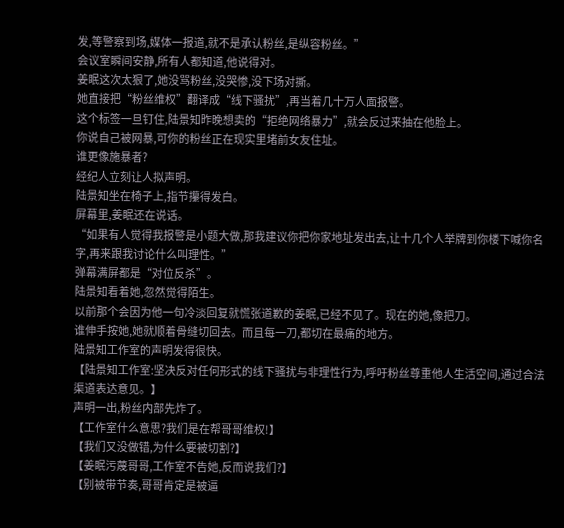发,等警察到场,媒体一报道,就不是承认粉丝,是纵容粉丝。”
会议室瞬间安静,所有人都知道,他说得对。
姜眠这次太狠了,她没骂粉丝,没哭惨,没下场对撕。
她直接把“粉丝维权”翻译成“线下骚扰”,再当着几十万人面报警。
这个标签一旦钉住,陆景知昨晚想卖的“拒绝网络暴力”,就会反过来抽在他脸上。
你说自己被网暴,可你的粉丝正在现实里堵前女友住址。
谁更像施暴者?
经纪人立刻让人拟声明。
陆景知坐在椅子上,指节攥得发白。
屏幕里,姜眠还在说话。
“如果有人觉得我报警是小题大做,那我建议你把你家地址发出去,让十几个人举牌到你楼下喊你名字,再来跟我讨论什么叫理性。”
弹幕满屏都是“对位反杀”。
陆景知看着她,忽然觉得陌生。
以前那个会因为他一句冷淡回复就慌张道歉的姜眠,已经不见了。现在的她,像把刀。
谁伸手按她,她就顺着骨缝切回去。而且每一刀,都切在最痛的地方。
陆景知工作室的声明发得很快。
【陆景知工作室:坚决反对任何形式的线下骚扰与非理性行为,呼吁粉丝尊重他人生活空间,通过合法渠道表达意见。】
声明一出,粉丝内部先炸了。
【工作室什么意思?我们是在帮哥哥维权!】
【我们又没做错,为什么要被切割?】
【姜眠污蔑哥哥,工作室不告她,反而说我们?】
【别被带节奏,哥哥肯定是被逼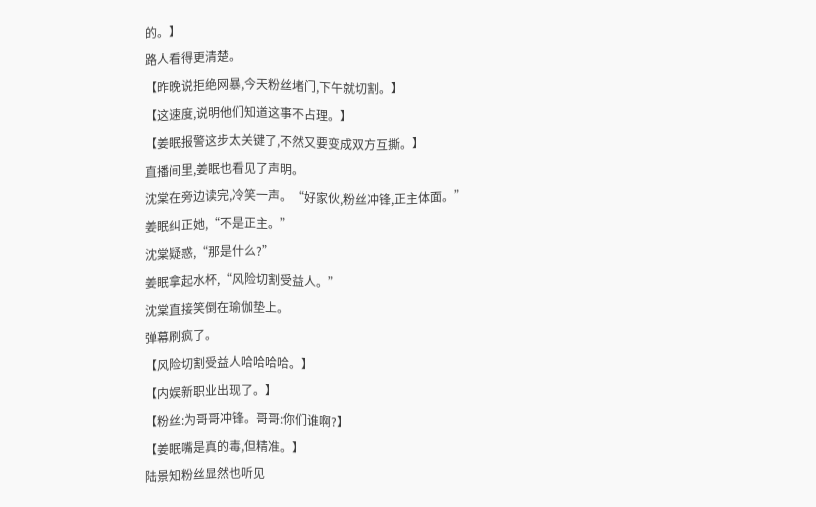的。】
路人看得更清楚。
【昨晚说拒绝网暴,今天粉丝堵门,下午就切割。】
【这速度,说明他们知道这事不占理。】
【姜眠报警这步太关键了,不然又要变成双方互撕。】
直播间里,姜眠也看见了声明。
沈棠在旁边读完,冷笑一声。“好家伙,粉丝冲锋,正主体面。”
姜眠纠正她,“不是正主。”
沈棠疑惑,“那是什么?”
姜眠拿起水杯,“风险切割受益人。”
沈棠直接笑倒在瑜伽垫上。
弹幕刷疯了。
【风险切割受益人哈哈哈哈。】
【内娱新职业出现了。】
【粉丝:为哥哥冲锋。哥哥:你们谁啊?】
【姜眠嘴是真的毒,但精准。】
陆景知粉丝显然也听见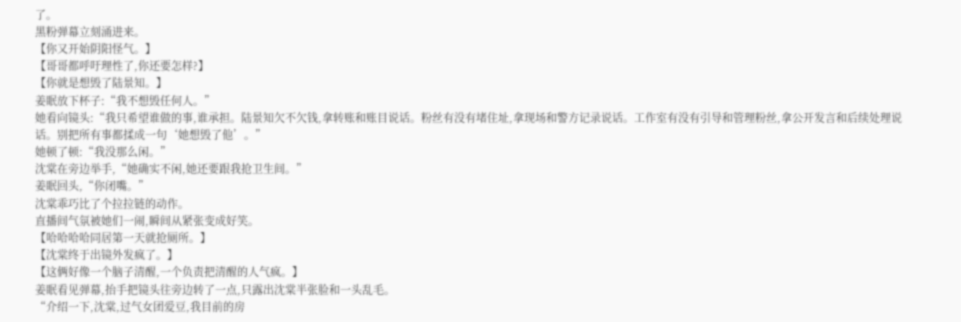了。
黑粉弹幕立刻涌进来。
【你又开始阴阳怪气。】
【哥哥都呼吁理性了,你还要怎样?】
【你就是想毁了陆景知。】
姜眠放下杯子:“我不想毁任何人。”
她看向镜头:“我只希望谁做的事,谁承担。陆景知欠不欠钱,拿转账和账目说话。粉丝有没有堵住址,拿现场和警方记录说话。工作室有没有引导和管理粉丝,拿公开发言和后续处理说话。别把所有事都揉成一句‘她想毁了他’。”
她顿了顿:“我没那么闲。”
沈棠在旁边举手,“她确实不闲,她还要跟我抢卫生间。”
姜眠回头,“你闭嘴。”
沈棠乖巧比了个拉拉链的动作。
直播间气氛被她们一闹,瞬间从紧张变成好笑。
【哈哈哈哈同居第一天就抢厕所。】
【沈棠终于出镜外发疯了。】
【这俩好像一个脑子清醒,一个负责把清醒的人气疯。】
姜眠看见弹幕,抬手把镜头往旁边转了一点,只露出沈棠半张脸和一头乱毛。
“介绍一下,沈棠,过气女团爱豆,我目前的房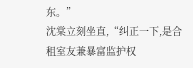东。”
沈棠立刻坐直,“纠正一下,是合租室友兼暴富监护权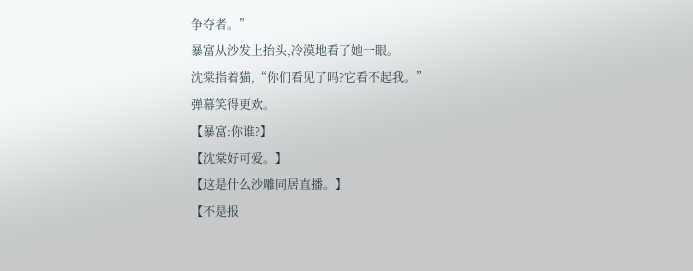争夺者。”
暴富从沙发上抬头,冷漠地看了她一眼。
沈棠指着猫,“你们看见了吗?它看不起我。”
弹幕笑得更欢。
【暴富:你谁?】
【沈棠好可爱。】
【这是什么沙雕同居直播。】
【不是报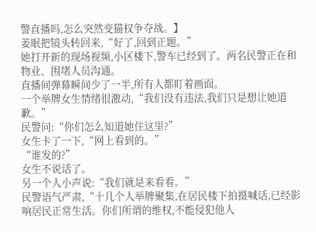警直播吗,怎么突然变猫权争夺战。】
姜眠把镜头转回来,“好了,回到正题。”
她打开新的现场视频,小区楼下,警车已经到了。两名民警正在和物业、围堵人员沟通。
直播间弹幕瞬间少了一半,所有人都盯着画面。
一个举牌女生情绪很激动,“我们没有违法,我们只是想让她道歉。”
民警问:“你们怎么知道她住这里?”
女生卡了一下,“网上看到的。”
“谁发的?”
女生不说话了。
另一个人小声说:“我们就是来看看。”
民警语气严肃,“十几个人举牌聚集,在居民楼下拍摄喊话,已经影响居民正常生活。你们所谓的维权,不能侵犯他人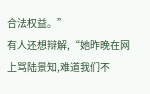合法权益。”
有人还想辩解,“她昨晚在网上骂陆景知,难道我们不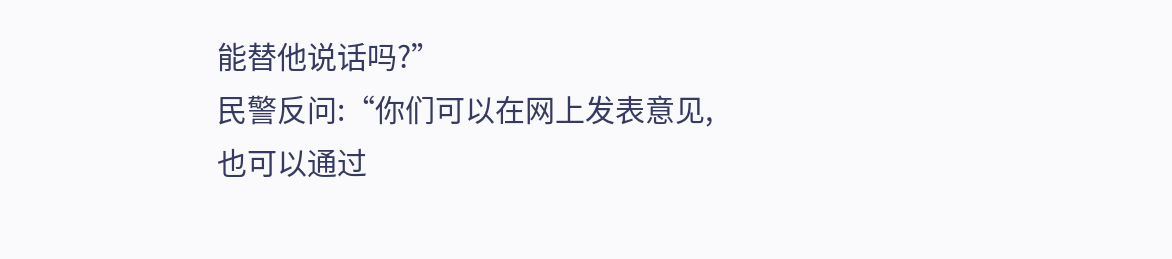能替他说话吗?”
民警反问:“你们可以在网上发表意见,也可以通过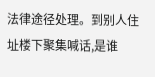法律途径处理。到别人住址楼下聚集喊话,是谁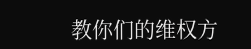教你们的维权方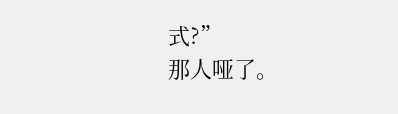式?”
那人哑了。